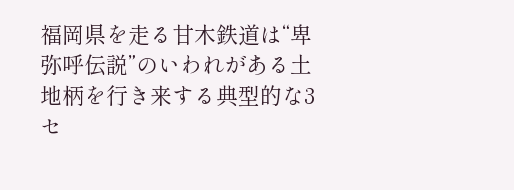福岡県を走る甘木鉄道は“卑弥呼伝説”のいわれがある土地柄を行き来する典型的な3セ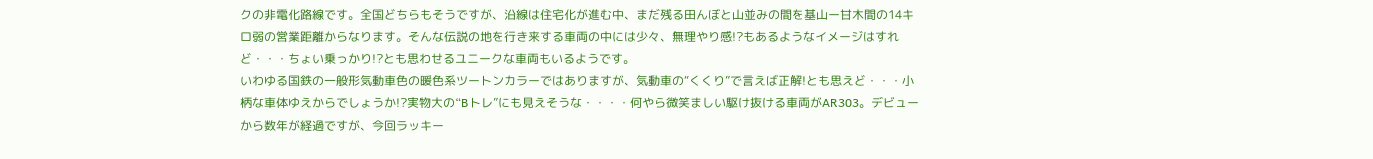クの非電化路線です。全国どちらもそうですが、沿線は住宅化が進む中、まだ残る田んぼと山並みの間を基山ー甘木間の14キロ弱の営業距離からなります。そんな伝説の地を行き来する車両の中には少々、無理やり感!?もあるようなイメージはすれど・・・ちょい乗っかり!?とも思わせるユニークな車両もいるようです。
いわゆる国鉄の一般形気動車色の暖色系ツートンカラーではありますが、気動車の“くくり”で言えば正解!とも思えど・・・小柄な車体ゆえからでしょうか!?実物大の“Bトレ”にも見えそうな・・・・何やら微笑ましい駆け抜ける車両がAR303。デビューから数年が経過ですが、今回ラッキー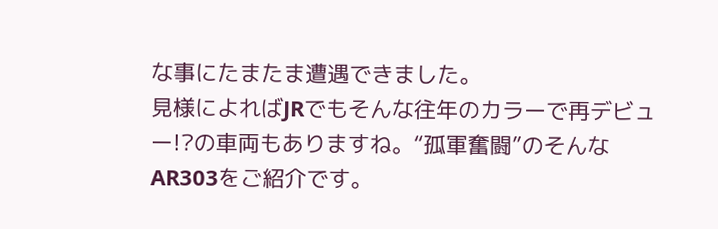な事にたまたま遭遇できました。
見様によればJRでもそんな往年のカラーで再デビュー!?の車両もありますね。“孤軍奮闘”のそんなAR303をご紹介です。